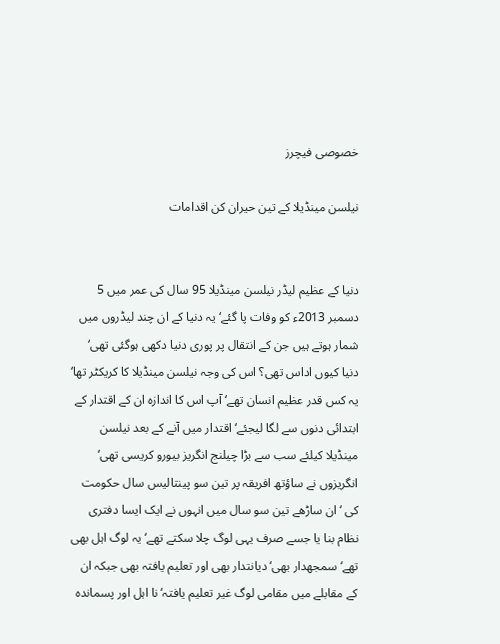خصوصی فیچرز

نیلسن مینڈیلا کے تین حیران کن اقدامات


دنیا کے عظیم لیڈر نیلسن مینڈیلا 95 سال کی عمر میں 5 دسمبر 2013ء کو وفات پا گئے‘ یہ دنیا کے ان چند لیڈروں میں شمار ہوتے ہیں جن کے انتقال پر پوری دنیا دکھی ہوگئی تھی‘ دنیا کیوں اداس تھی؟ اس کی وجہ نیلسن مینڈیلا کا کریکٹر تھا‘ یہ کس قدر عظیم انسان تھے‘ آپ اس کا اندازہ ان کے اقتدار کے ابتدائی دنوں سے لگا لیجئے‘ اقتدار میں آنے کے بعد نیلسن مینڈیلا کیلئے سب سے بڑا چیلنج انگریز بیورو کریسی تھی‘ انگریزوں نے ساؤتھ افریقہ پر تین سو پینتالیس سال حکومت کی ‘ ان ساڑھے تین سو سال میں انہوں نے ایک ایسا دفتری نظام بنا یا جسے صرف یہی لوگ چلا سکتے تھے‘ یہ لوگ اہل بھی تھے‘ سمجھدار بھی‘ دیانتدار بھی اور تعلیم یافتہ بھی جبکہ ان کے مقابلے میں مقامی لوگ غیر تعلیم یافتہ‘ نا اہل اور پسماندہ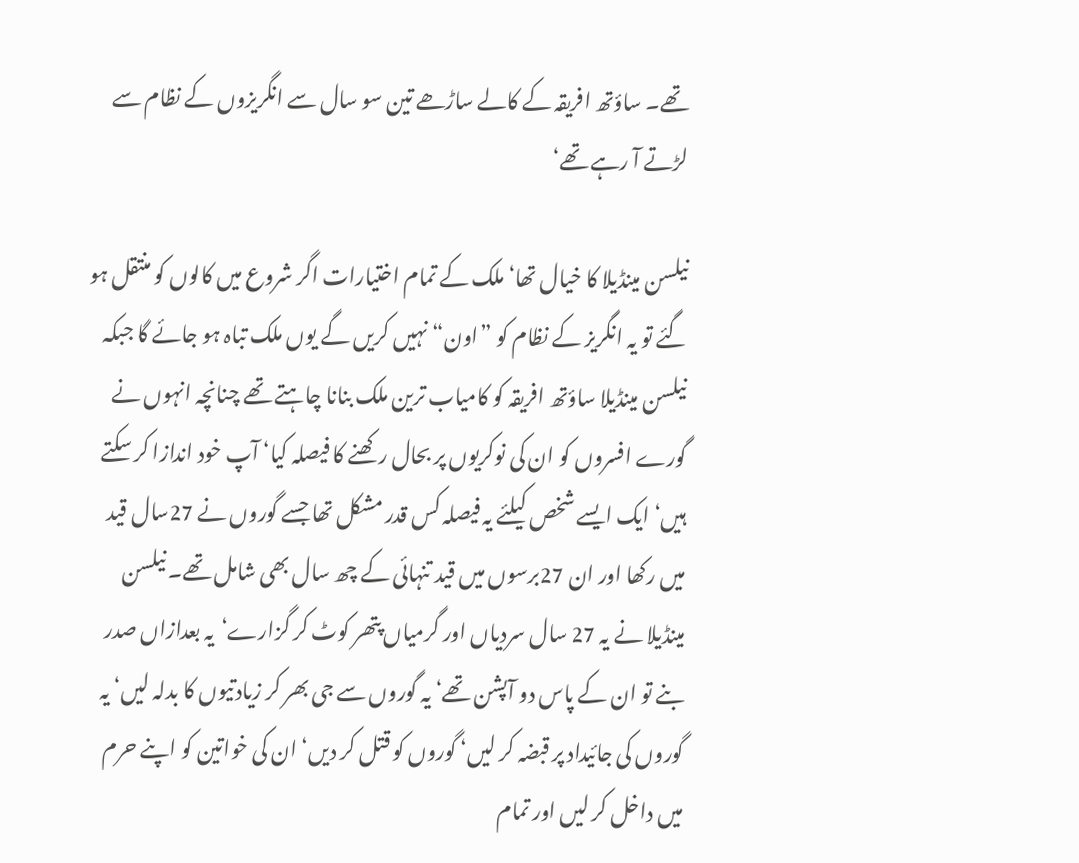تھے۔ ساؤتھ افریقہ کے کالے ساڑھے تین سو سال سے انگریزوں کے نظام سے لڑتے آ رہے تھے‘

نیلسن مینڈیلا کا خیال تھا‘ ملک کے تمام اختیارات اگر شروع میں کالوں کو منتقل ہو گئے تو یہ انگریز کے نظام کو ”اون“ نہیں کریں گے یوں ملک تباہ ہو جائے گا جبکہ نیلسن مینڈیلا ساؤتھ افریقہ کو کامیاب ترین ملک بنانا چاہتے تھے چنانچہ انہوں نے گورے افسروں کو ان کی نوکریوں پر بحال رکھنے کا فیصلہ کیا‘ آپ خود اندازا کر سکتے ہیں‘ ایک ایسے شخص کیلئے یہ فیصلہ کس قدر مشکل تھا جسے گوروں نے 27سال قید میں رکھا اور ان 27برسوں میں قید تنہائی کے چھ سال بھی شامل تھے۔ نیلسن مینڈیلا نے یہ 27 سال سردیاں اور گرمیاں پتھر کوٹ کر گزارے‘یہ بعدازاں صدر بنے تو ان کے پاس دو آپشن تھے‘ یہ گوروں سے جی بھر کر زیادتیوں کا بدلہ لیں‘ یہ گوروں کی جائیداد پر قبضہ کر لیں‘ گوروں کو قتل کر دیں‘ ان کی خواتین کو اپنے حرم میں داخل کر لیں اور تمام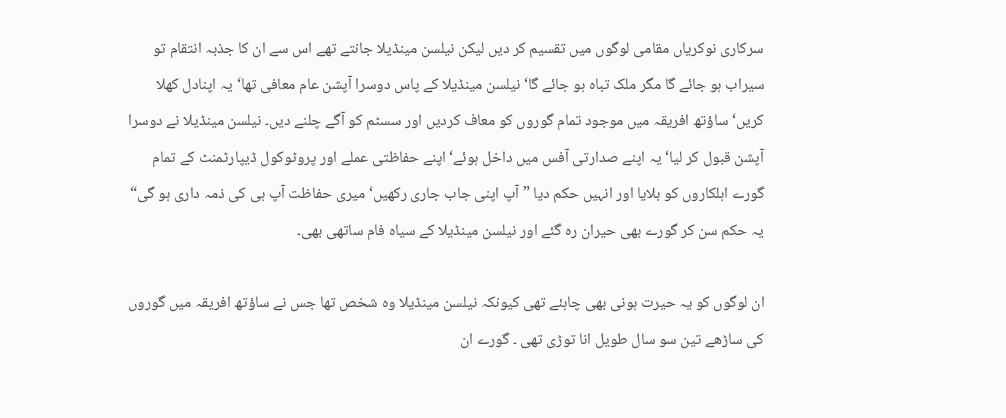سرکاری نوکریاں مقامی لوگوں میں تقسیم کر دیں لیکن نیلسن مینڈیلا جانتے تھے اس سے ان کا جذبہ انتقام تو سیراب ہو جائے گا مگر ملک تباہ ہو جائے گا‘ نیلسن مینڈیلا کے پاس دوسرا آپشن عام معافی تھا‘یہ اپنادل کھلا کریں‘ ساؤتھ افریقہ میں موجود تمام گوروں کو معاف کردیں اور سسٹم کو آگے چلنے دیں۔ نیلسن مینڈیلا نے دوسرا آپشن قبول کر لیا‘ یہ اپنے صدارتی آفس میں داخل ہوئے‘ اپنے حفاظتی عملے اور پروٹوکول ڈیپارٹمنٹ کے تمام گورے اہلکاروں کو بلایا اور انہیں حکم دیا ”آپ اپنی جاب جاری رکھیں‘ میری حفاظت آپ ہی کی ذمہ داری ہو گی“ یہ حکم سن کر گورے بھی حیران رہ گئے اور نیلسن مینڈیلا کے سیاہ فام ساتھی بھی۔

ان لوگوں کو یہ حیرت ہونی بھی چاہئے تھی کیونکہ نیلسن مینڈیلا وہ شخص تھا جس نے ساؤتھ افریقہ میں گوروں کی ساڑھے تین سو سال طویل انا توڑی تھی ۔ گورے ان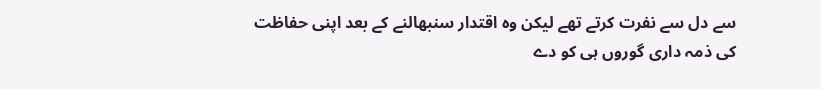سے دل سے نفرت کرتے تھے لیکن وہ اقتدار سنبھالنے کے بعد اپنی حفاظت کی ذمہ داری گوروں ہی کو دے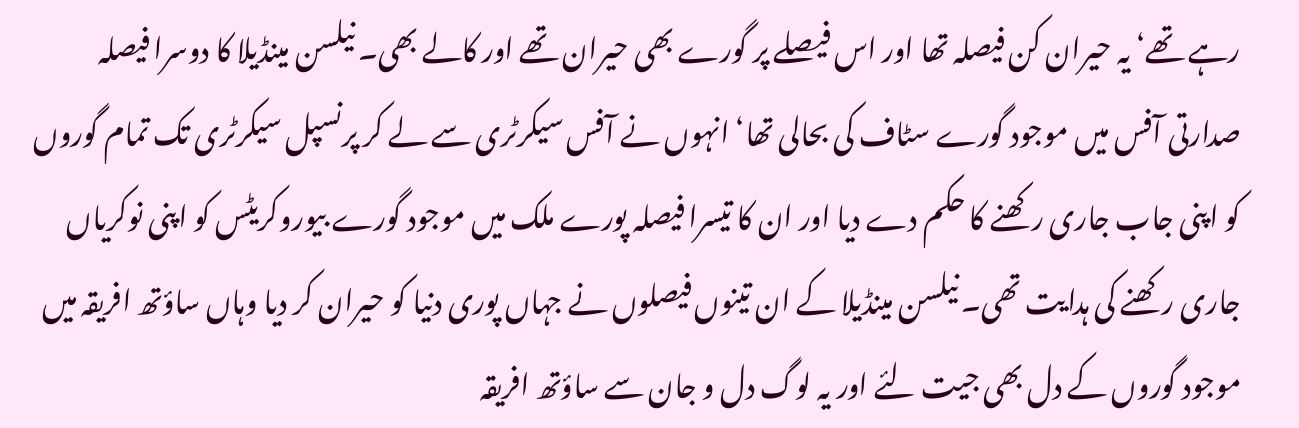رہے تھے‘ یہ حیران کن فیصلہ تھا اور اس فیصلے پر گورے بھی حیران تھے اور کالے بھی۔ نیلسن مینڈیلا کا دوسرا فیصلہ صدارتی آفس میں موجود گورے سٹاف کی بحالی تھا‘ انہوں نے آفس سیکرٹری سے لے کر پرنسپل سیکرٹری تک تمام گوروں کو اپنی جاب جاری رکھنے کا حکم دے دیا اور ان کا تیسرا فیصلہ پورے ملک میں موجود گورے بیوروکریٹس کو اپنی نوکریاں جاری رکھنے کی ہدایت تھی۔ نیلسن مینڈیلا کے ان تینوں فیصلوں نے جہاں پوری دنیا کو حیران کر دیا وہاں ساؤتھ افریقہ میں موجود گوروں کے دل بھی جیت لئے اور یہ لوگ دل و جان سے ساؤتھ افریقہ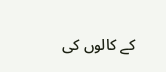کے کالوں کی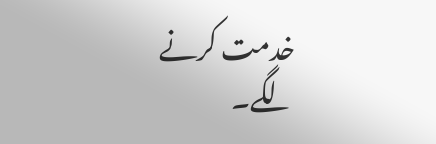خدمت کرنے لگے۔